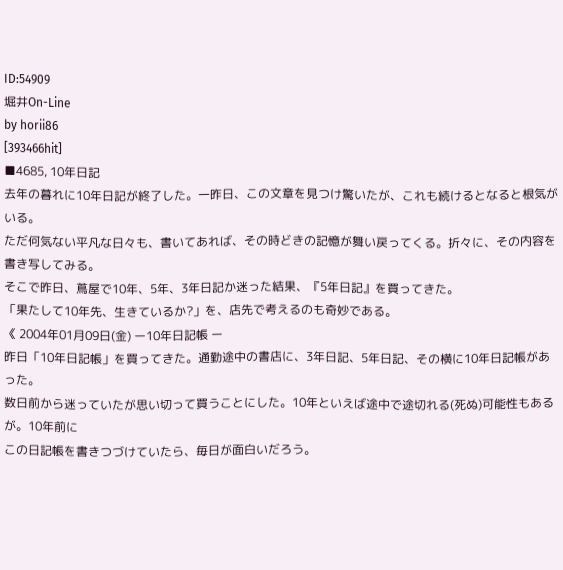ID:54909
堀井On-Line
by horii86
[393466hit]
■4685, 10年日記
去年の暮れに10年日記が終了した。一昨日、この文章を見つけ驚いたが、これも続けるとなると根気がいる。
ただ何気ない平凡な日々も、書いてあれば、その時どきの記憶が舞い戻ってくる。折々に、その内容を書き写してみる。
そこで昨日、蔦屋で10年、5年、3年日記か迷った結果、『5年日記』を買ってきた。
「果たして10年先、生きているか?」を、店先で考えるのも奇妙である。
《 2004年01月09日(金) ー10年日記帳 ー
昨日「10年日記帳」を買ってきた。通勤途中の書店に、3年日記、5年日記、その横に10年日記帳があった。
数日前から迷っていたが思い切って買うことにした。10年といえば途中で途切れる(死ぬ)可能性もあるが。10年前に
この日記帳を書きつづけていたら、毎日が面白いだろう。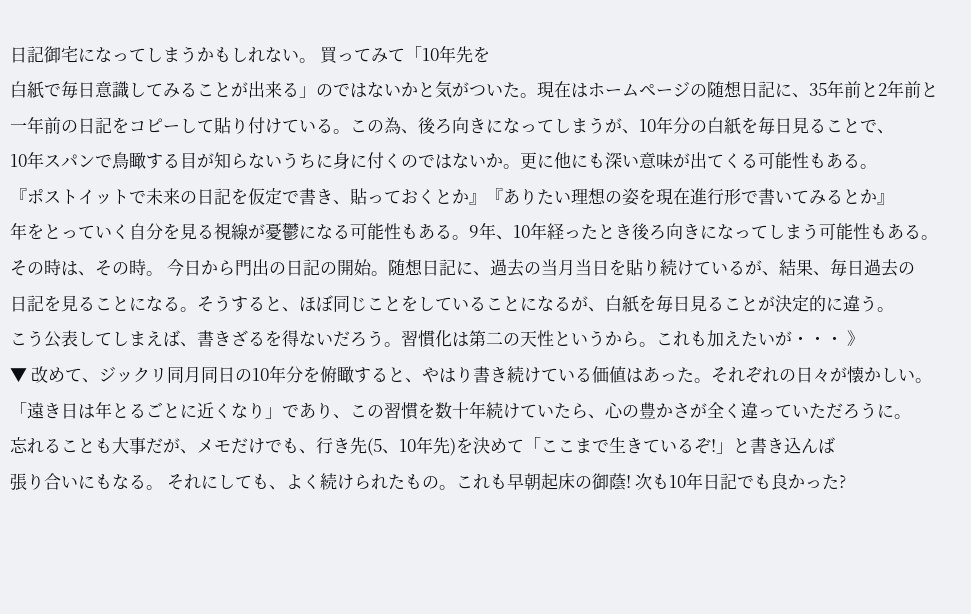日記御宅になってしまうかもしれない。 買ってみて「10年先を
白紙で毎日意識してみることが出来る」のではないかと気がついた。現在はホームページの随想日記に、35年前と2年前と
一年前の日記をコピーして貼り付けている。この為、後ろ向きになってしまうが、10年分の白紙を毎日見ることで、
10年スパンで鳥瞰する目が知らないうちに身に付くのではないか。更に他にも深い意味が出てくる可能性もある。
『ポストイットで未来の日記を仮定で書き、貼っておくとか』『ありたい理想の姿を現在進行形で書いてみるとか』
年をとっていく自分を見る視線が憂鬱になる可能性もある。9年、10年経ったとき後ろ向きになってしまう可能性もある。
その時は、その時。 今日から門出の日記の開始。随想日記に、過去の当月当日を貼り続けているが、結果、毎日過去の
日記を見ることになる。そうすると、ほぼ同じことをしていることになるが、白紙を毎日見ることが決定的に違う。
こう公表してしまえば、書きざるを得ないだろう。習慣化は第二の天性というから。これも加えたいが・・・ 》
▼ 改めて、ジックリ同月同日の10年分を俯瞰すると、やはり書き続けている価値はあった。それぞれの日々が懐かしい。
「遠き日は年とるごとに近くなり」であり、この習慣を数十年続けていたら、心の豊かさが全く違っていただろうに。
忘れることも大事だが、メモだけでも、行き先(5、10年先)を決めて「ここまで生きているぞ!」と書き込んば
張り合いにもなる。 それにしても、よく続けられたもの。これも早朝起床の御蔭! 次も10年日記でも良かった?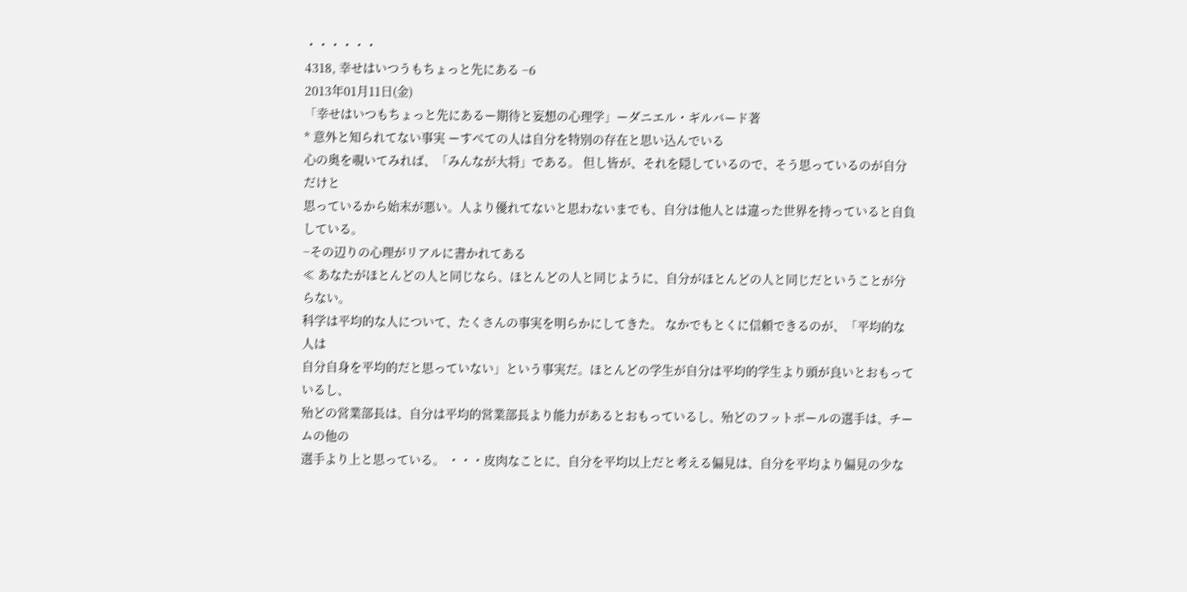・・・・・・
4318, 幸せはいつうもちょっと先にある −6
2013年01月11日(金)
「幸せはいつもちょっと先にあるー期待と妄想の心理学」ーダニエル・ギルバード著
* 意外と知られてない事実 ーすべての人は自分を特別の存在と思い込んでいる
心の奥を覗いてみれば、「みんなが大将」である。 但し皆が、それを隠しているので、そう思っているのが自分だけと
思っているから始末が悪い。人より優れてないと思わないまでも、自分は他人とは違った世界を持っていると自負している。
−その辺りの心理がリアルに書かれてある
≪ あなたがほとんどの人と同じなら、ほとんどの人と同じように、自分がほとんどの人と同じだということが分らない。
科学は平均的な人について、たくさんの事実を明らかにしてきた。 なかでもとくに信頼できるのが、「平均的な人は
自分自身を平均的だと思っていない」という事実だ。ほとんどの学生が自分は平均的学生より頭が良いとおもっているし、
殆どの営業部長は、自分は平均的営業部長より能力があるとおもっているし、殆どのフットボールの選手は、チームの他の
選手より上と思っている。 ・・・皮肉なことに、自分を平均以上だと考える偏見は、自分を平均より偏見の少な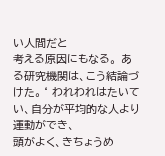い人間だと
考える原因にもなる。 ある研究機関は、こう結論づけた。‘ われわれはたいてい、自分が平均的な人より運動ができ、
頭がよく、きちょうめ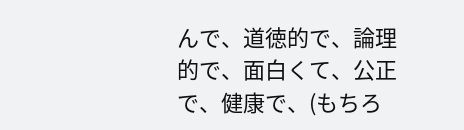んで、道徳的で、論理的で、面白くて、公正で、健康で、(もちろ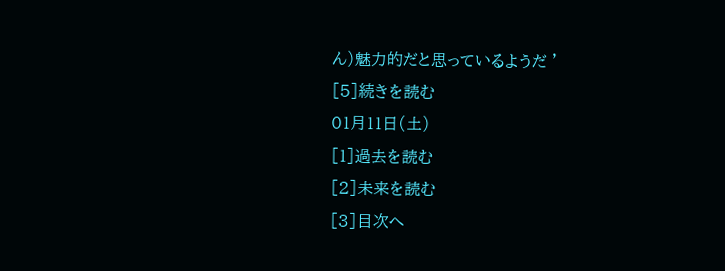ん)魅力的だと思っているようだ ’
[5]続きを読む
01月11日(土)
[1]過去を読む
[2]未来を読む
[3]目次へ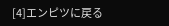[4]エンピツに戻る